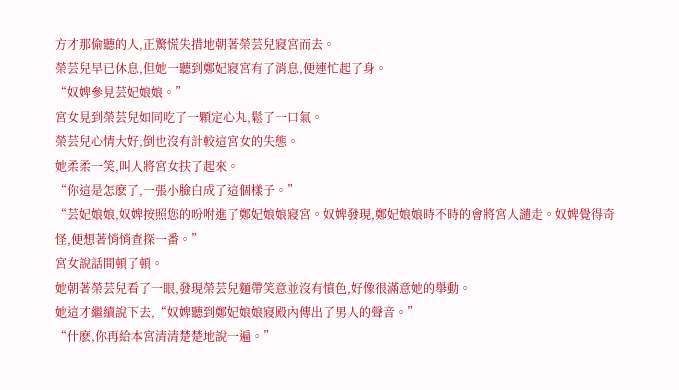方才那偷聽的人,正驚慌失措地朝著榮芸兒寢宮而去。
榮芸兒早已休息,但她一聽到鄭妃寢宮有了消息,便連忙起了身。
“奴婢參見芸妃娘娘。”
宮女見到榮芸兒如同吃了一顆定心丸,鬆了一口氣。
榮芸兒心情大好,倒也沒有計較這宮女的失態。
她柔柔一笑,叫人將宮女扶了起來。
“你這是怎麽了,一張小臉白成了這個樣子。”
“芸妃娘娘,奴婢按照您的吩咐進了鄭妃娘娘寢宮。奴婢發現,鄭妃娘娘時不時的會將宮人譴走。奴婢覺得奇怪,便想著悄悄查探一番。”
宮女說話間頓了頓。
她朝著榮芸兒看了一眼,發現榮芸兒麵帶笑意並沒有憤色,好像很滿意她的舉動。
她這才繼續說下去,“奴婢聽到鄭妃娘娘寢殿內傳出了男人的聲音。”
“什麽,你再給本宮清清楚楚地說一遍。”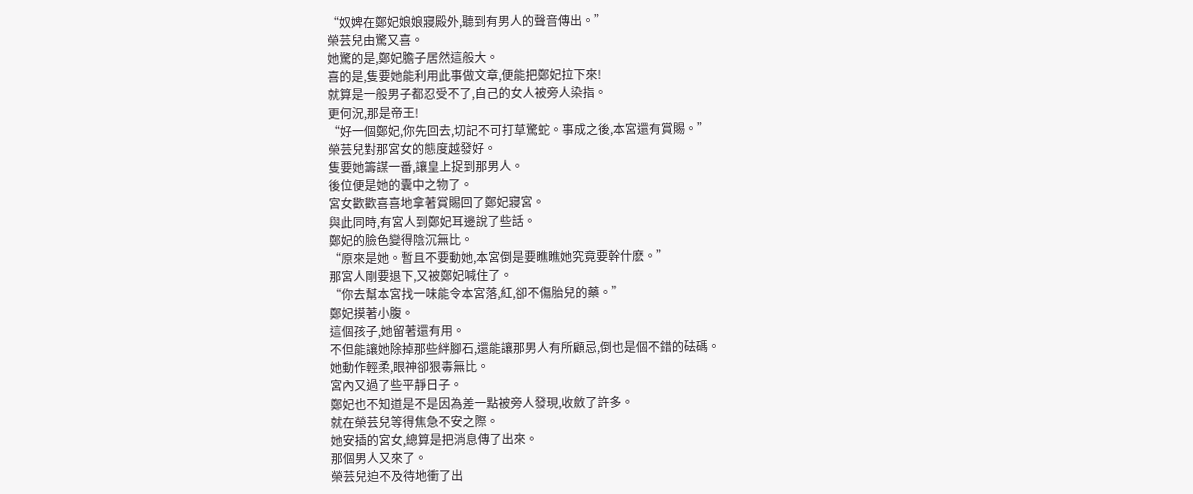“奴婢在鄭妃娘娘寢殿外,聽到有男人的聲音傳出。”
榮芸兒由驚又喜。
她驚的是,鄭妃膽子居然這般大。
喜的是,隻要她能利用此事做文章,便能把鄭妃拉下來!
就算是一般男子都忍受不了,自己的女人被旁人染指。
更何況,那是帝王!
“好一個鄭妃,你先回去,切記不可打草驚蛇。事成之後,本宮還有賞賜。”
榮芸兒對那宮女的態度越發好。
隻要她籌謀一番,讓皇上捉到那男人。
後位便是她的囊中之物了。
宮女歡歡喜喜地拿著賞賜回了鄭妃寢宮。
與此同時,有宮人到鄭妃耳邊說了些話。
鄭妃的臉色變得陰沉無比。
“原來是她。暫且不要動她,本宮倒是要瞧瞧她究竟要幹什麽。”
那宮人剛要退下,又被鄭妃喊住了。
“你去幫本宮找一味能令本宮落,紅,卻不傷胎兒的藥。”
鄭妃摸著小腹。
這個孩子,她留著還有用。
不但能讓她除掉那些絆腳石,還能讓那男人有所顧忌,倒也是個不錯的砝碼。
她動作輕柔,眼神卻狠毒無比。
宮內又過了些平靜日子。
鄭妃也不知道是不是因為差一點被旁人發現,收斂了許多。
就在榮芸兒等得焦急不安之際。
她安插的宮女,總算是把消息傳了出來。
那個男人又來了。
榮芸兒迫不及待地衝了出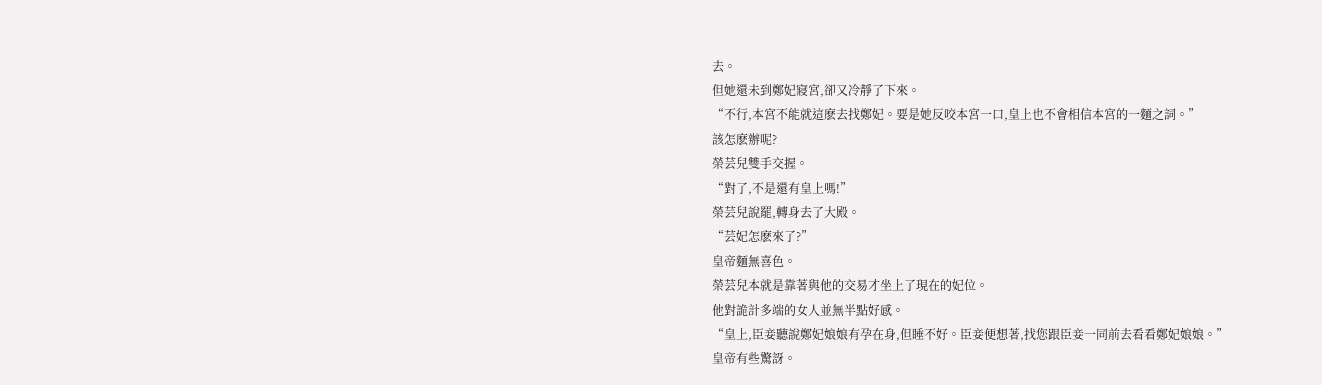去。
但她還未到鄭妃寢宮,卻又冷靜了下來。
“不行,本宮不能就這麽去找鄭妃。要是她反咬本宮一口,皇上也不會相信本宮的一麵之詞。”
該怎麽辦呢?
榮芸兒雙手交握。
“對了,不是還有皇上嗎!”
榮芸兒說罷,轉身去了大殿。
“芸妃怎麽來了?”
皇帝麵無喜色。
榮芸兒本就是靠著與他的交易才坐上了現在的妃位。
他對詭計多端的女人並無半點好感。
“皇上,臣妾聽說鄭妃娘娘有孕在身,但睡不好。臣妾便想著,找您跟臣妾一同前去看看鄭妃娘娘。”
皇帝有些驚訝。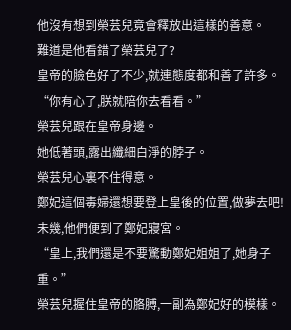他沒有想到榮芸兒竟會釋放出這樣的善意。
難道是他看錯了榮芸兒了?
皇帝的臉色好了不少,就連態度都和善了許多。
“你有心了,朕就陪你去看看。”
榮芸兒跟在皇帝身邊。
她低著頭,露出纖細白淨的脖子。
榮芸兒心裏不住得意。
鄭妃這個毒婦還想要登上皇後的位置,做夢去吧!
未幾,他們便到了鄭妃寢宮。
“皇上,我們還是不要驚動鄭妃姐姐了,她身子重。”
榮芸兒握住皇帝的胳膊,一副為鄭妃好的模樣。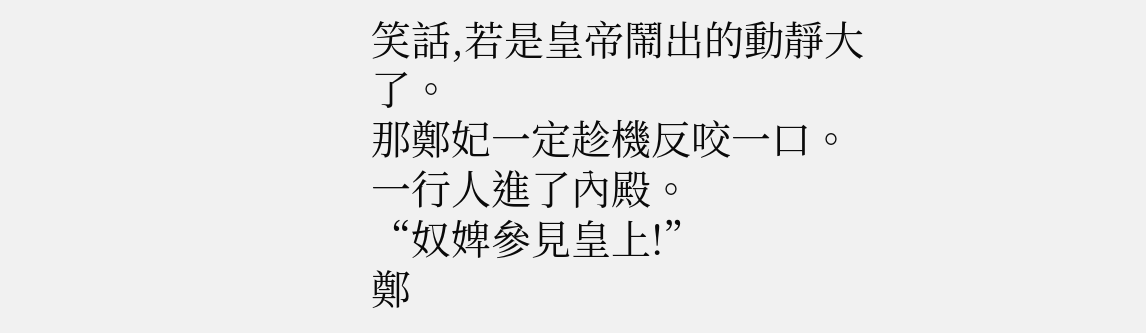笑話,若是皇帝鬧出的動靜大了。
那鄭妃一定趁機反咬一口。
一行人進了內殿。
“奴婢參見皇上!”
鄭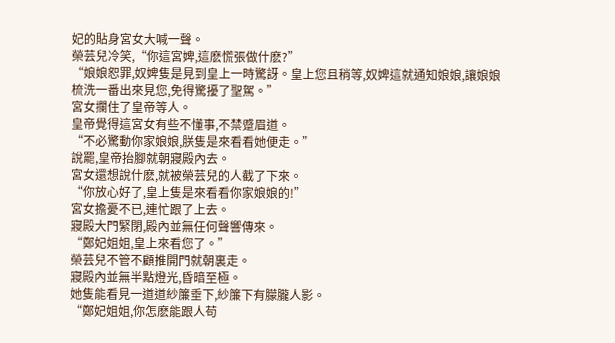妃的貼身宮女大喊一聲。
榮芸兒冷笑,“你這宮婢,這麽慌張做什麽?”
“娘娘恕罪,奴婢隻是見到皇上一時驚訝。皇上您且稍等,奴婢這就通知娘娘,讓娘娘梳洗一番出來見您,免得驚擾了聖駕。”
宮女攔住了皇帝等人。
皇帝覺得這宮女有些不懂事,不禁蹙眉道。
“不必驚動你家娘娘,朕隻是來看看她便走。”
說罷,皇帝抬腳就朝寢殿內去。
宮女還想說什麽,就被榮芸兒的人截了下來。
“你放心好了,皇上隻是來看看你家娘娘的!”
宮女擔憂不已,連忙跟了上去。
寢殿大門緊閉,殿內並無任何聲響傳來。
“鄭妃姐姐,皇上來看您了。”
榮芸兒不管不顧推開門就朝裏走。
寢殿內並無半點燈光,昏暗至極。
她隻能看見一道道紗簾垂下,紗簾下有朦朧人影。
“鄭妃姐姐,你怎麽能跟人苟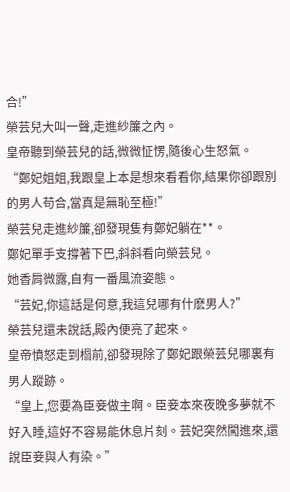合!”
榮芸兒大叫一聲,走進紗簾之內。
皇帝聽到榮芸兒的話,微微怔愣,隨後心生怒氣。
“鄭妃姐姐,我跟皇上本是想來看看你,結果你卻跟別的男人苟合,當真是無恥至極!”
榮芸兒走進紗簾,卻發現隻有鄭妃躺在**。
鄭妃單手支撐著下巴,斜斜看向榮芸兒。
她香肩微露,自有一番風流姿態。
“芸妃,你這話是何意,我這兒哪有什麽男人?”
榮芸兒還未說話,殿內便亮了起來。
皇帝憤怒走到榻前,卻發現除了鄭妃跟榮芸兒哪裏有男人蹤跡。
“皇上,您要為臣妾做主啊。臣妾本來夜晚多夢就不好入睡,這好不容易能休息片刻。芸妃突然闖進來,還說臣妾與人有染。”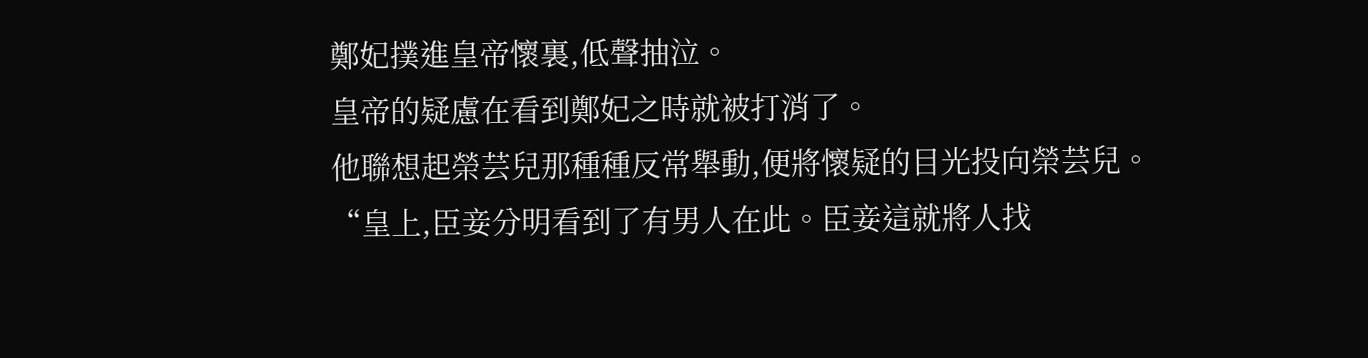鄭妃撲進皇帝懷裏,低聲抽泣。
皇帝的疑慮在看到鄭妃之時就被打消了。
他聯想起榮芸兒那種種反常舉動,便將懷疑的目光投向榮芸兒。
“皇上,臣妾分明看到了有男人在此。臣妾這就將人找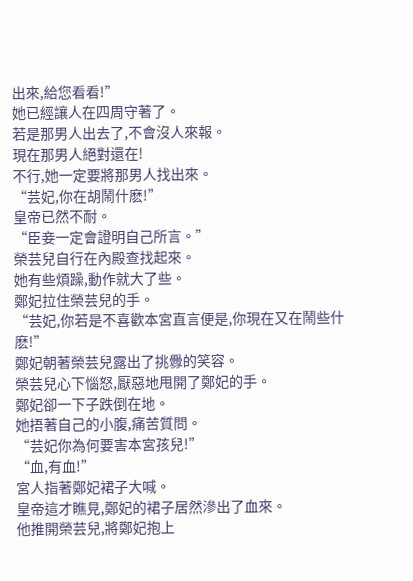出來,給您看看!”
她已經讓人在四周守著了。
若是那男人出去了,不會沒人來報。
現在那男人絕對還在!
不行,她一定要將那男人找出來。
“芸妃,你在胡鬧什麽!”
皇帝已然不耐。
“臣妾一定會證明自己所言。”
榮芸兒自行在內殿查找起來。
她有些煩躁,動作就大了些。
鄭妃拉住榮芸兒的手。
“芸妃,你若是不喜歡本宮直言便是,你現在又在鬧些什麽!”
鄭妃朝著榮芸兒露出了挑釁的笑容。
榮芸兒心下惱怒,厭惡地甩開了鄭妃的手。
鄭妃卻一下子跌倒在地。
她捂著自己的小腹,痛苦質問。
“芸妃你為何要害本宮孩兒!”
“血,有血!”
宮人指著鄭妃裙子大喊。
皇帝這才瞧見,鄭妃的裙子居然滲出了血來。
他推開榮芸兒,將鄭妃抱上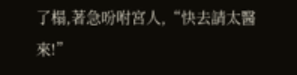了榻,著急吩咐宮人,“快去請太醫來!”